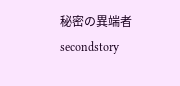秘密の異端者 secondstory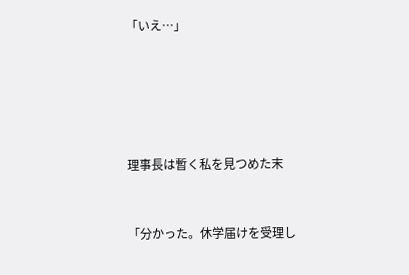「いえ…」





理事長は暫く私を見つめた末


「分かった。休学届けを受理し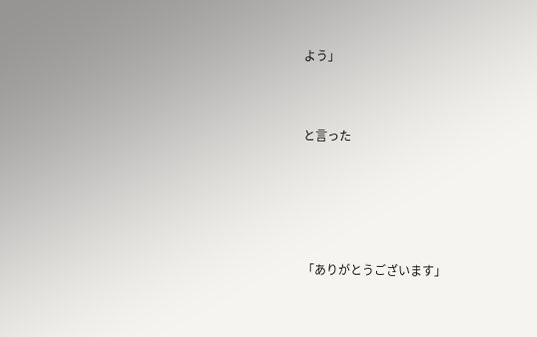よう」


と言った




「ありがとうございます」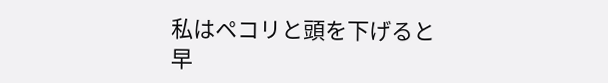私はペコリと頭を下げると
早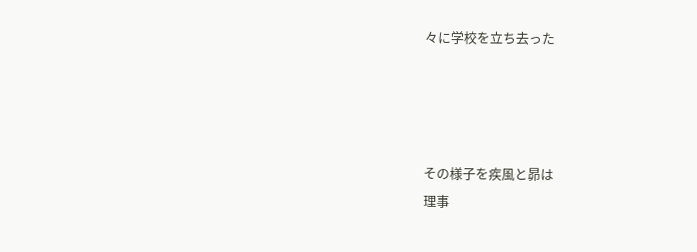々に学校を立ち去った




その様子を疾風と昴は
理事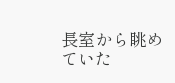長室から眺めていた